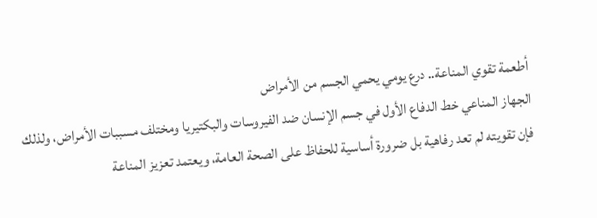أطعمة تقوي المناعة.. درع يومي يحمي الجسم من الأمراض
الجهاز المناعي خط الدفاع الأول في جسم الإنسان ضد الفيروسات والبكتيريا ومختلف مسببات الأمراض، ولذلك فإن تقويته لم تعد رفاهية بل ضرورة أساسية للحفاظ على الصحة العامة، ويعتمد تعزيز المناعة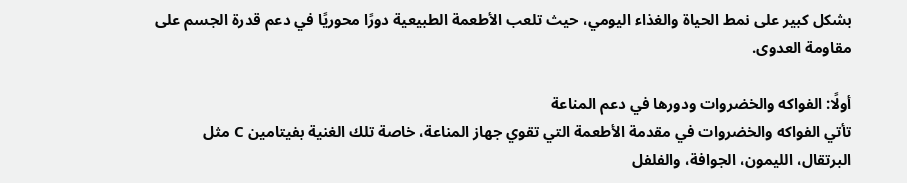بشكل كبير على نمط الحياة والغذاء اليومي، حيث تلعب الأطعمة الطبيعية دورًا محوريًا في دعم قدرة الجسم على مقاومة العدوى.

أولًا: الفواكه والخضروات ودورها في دعم المناعة
تأتي الفواكه والخضروات في مقدمة الأطعمة التي تقوي جهاز المناعة، خاصة تلك الغنية بفيتامين C مثل البرتقال، الليمون، الجوافة، والفلفل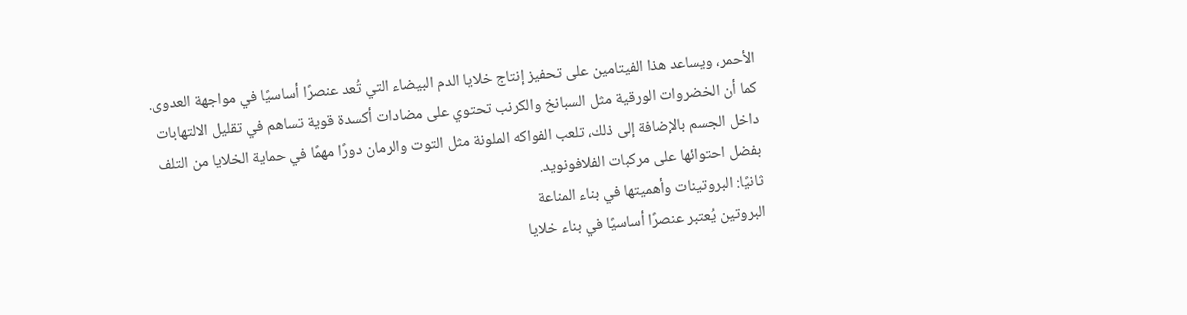الأحمر، ويساعد هذا الفيتامين على تحفيز إنتاج خلايا الدم البيضاء التي تُعد عنصرًا أساسيًا في مواجهة العدوى.
كما أن الخضروات الورقية مثل السبانخ والكرنب تحتوي على مضادات أكسدة قوية تساهم في تقليل الالتهابات داخل الجسم بالإضافة إلى ذلك، تلعب الفواكه الملونة مثل التوت والرمان دورًا مهمًا في حماية الخلايا من التلف بفضل احتوائها على مركبات الفلافونويد.
ثانيًا: البروتينات وأهميتها في بناء المناعة
البروتين يُعتبر عنصرًا أساسيًا في بناء خلايا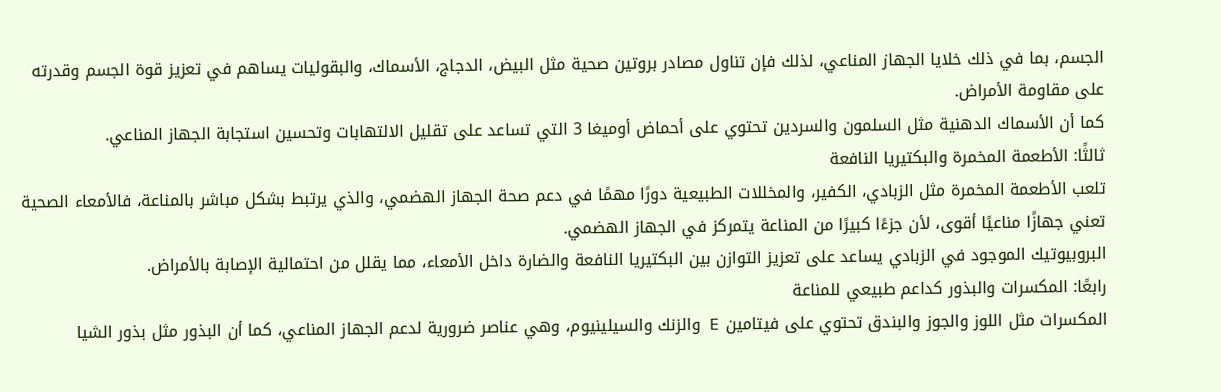الجسم، بما في ذلك خلايا الجهاز المناعي، لذلك فإن تناول مصادر بروتين صحية مثل البيض، الدجاج، الأسماك، والبقوليات يساهم في تعزيز قوة الجسم وقدرته على مقاومة الأمراض.
كما أن الأسماك الدهنية مثل السلمون والسردين تحتوي على أحماض أوميغا 3 التي تساعد على تقليل الالتهابات وتحسين استجابة الجهاز المناعي.
ثالثًا: الأطعمة المخمرة والبكتيريا النافعة
تلعب الأطعمة المخمرة مثل الزبادي، الكفير، والمخللات الطبيعية دورًا مهمًا في دعم صحة الجهاز الهضمي، والذي يرتبط بشكل مباشر بالمناعة، فالأمعاء الصحية تعني جهازًا مناعيًا أقوى، لأن جزءًا كبيرًا من المناعة يتمركز في الجهاز الهضمي.
البروبيوتيك الموجود في الزبادي يساعد على تعزيز التوازن بين البكتيريا النافعة والضارة داخل الأمعاء، مما يقلل من احتمالية الإصابة بالأمراض.
رابعًا: المكسرات والبذور كداعم طبيعي للمناعة
المكسرات مثل اللوز والجوز والبندق تحتوي على فيتامين E والزنك والسيلينيوم، وهي عناصر ضرورية لدعم الجهاز المناعي، كما أن البذور مثل بذور الشيا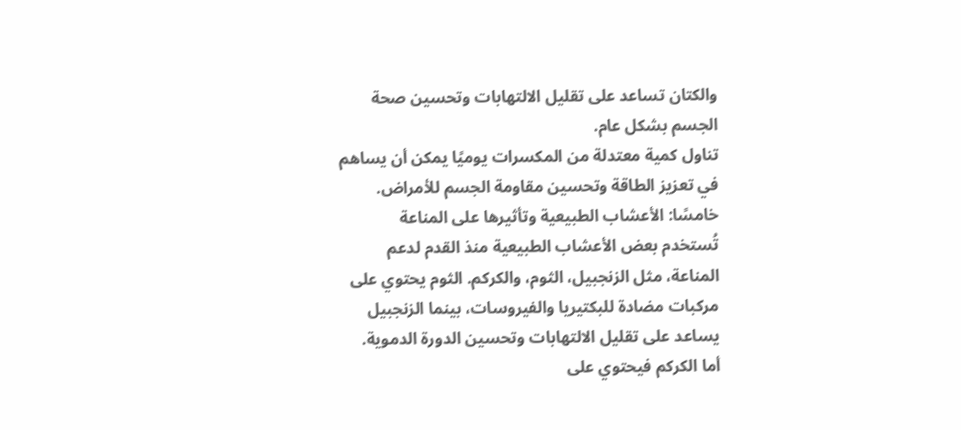والكتان تساعد على تقليل الالتهابات وتحسين صحة الجسم بشكل عام.
تناول كمية معتدلة من المكسرات يوميًا يمكن أن يساهم في تعزيز الطاقة وتحسين مقاومة الجسم للأمراض.
خامسًا: الأعشاب الطبيعية وتأثيرها على المناعة
تُستخدم بعض الأعشاب الطبيعية منذ القدم لدعم المناعة، مثل الزنجبيل، الثوم، والكركم. الثوم يحتوي على مركبات مضادة للبكتيريا والفيروسات، بينما الزنجبيل يساعد على تقليل الالتهابات وتحسين الدورة الدموية.
أما الكركم فيحتوي على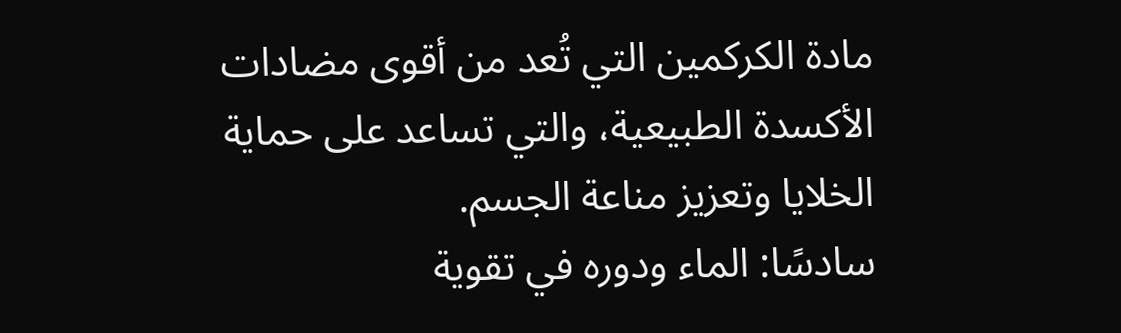مادة الكركمين التي تُعد من أقوى مضادات الأكسدة الطبيعية، والتي تساعد على حماية الخلايا وتعزيز مناعة الجسم.
سادسًا: الماء ودوره في تقوية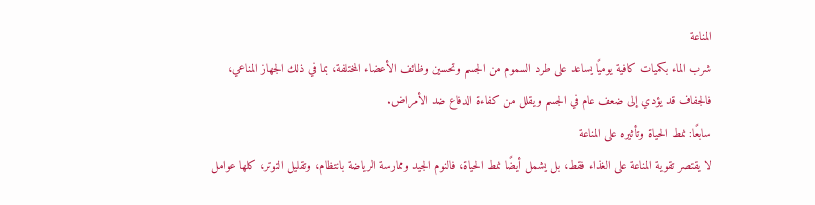المناعة
شرب الماء بكميات كافية يوميًا يساعد على طرد السموم من الجسم وتحسين وظائف الأعضاء المختلفة، بما في ذلك الجهاز المناعي، فالجفاف قد يؤدي إلى ضعف عام في الجسم ويقلل من كفاءة الدفاع ضد الأمراض.
سابعًا: نمط الحياة وتأثيره على المناعة
لا يقتصر تقوية المناعة على الغذاء فقط، بل يشمل أيضًا نمط الحياة، فالنوم الجيد وممارسة الرياضة بانتظام، وتقليل التوتر، كلها عوامل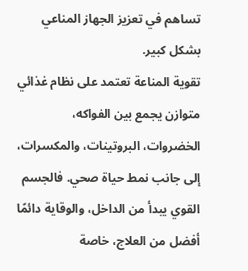تساهم في تعزيز الجهاز المناعي بشكل كبير.
تقوية المناعة تعتمد على نظام غذائي متوازن يجمع بين الفواكه، الخضروات، البروتينات، والمكسرات، إلى جانب نمط حياة صحي. فالجسم القوي يبدأ من الداخل، والوقاية دائمًا أفضل من العلاج، خاصة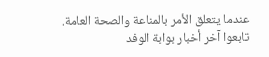عندما يتعلق الأمر بالمناعة والصحة العامة.
تابعوا آخر أخبار بوابة الوفد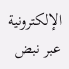الإلكترونية عبر نبض